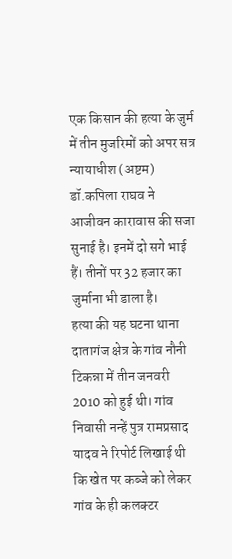एक किसान की हत्या के जुर्म में तीन मुजरिमों को अपर सत्र न्यायाधीश (अष्टम) डॉ.कपिला राघव ने आजीवन कारावास की सजा सुनाई है। इनमें दो सगे भाई हैं। तीनों पर 32 हजार का जुर्माना भी डाला है।
हत्या की यह घटना थाना दातागंज क्षेत्र के गांव नौनी टिकन्ना में तीन जनवरी 2010 को हुई थी। गांव निवासी नन्हें पुत्र रामप्रसाद यादव ने रिपोर्ट लिखाई थी कि खेत पर कब्जे को लेकर गांव के ही कलक्टर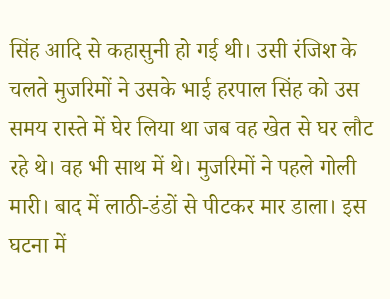सिंह आदि से कहासुनी हो गई थी। उसी रंजिश के चलते मुजरिमों ने उसके भाई हरपाल सिंह को उस समय रास्ते में घेर लिया था जब वह खेत से घर लौट रहे थे। वह भी साथ में थे। मुजरिमों ने पहले गोली मारी। बाद में लाठी-डंडों से पीटकर मार डाला। इस घटना में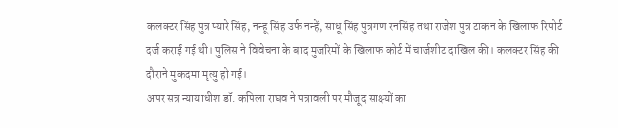कलक्टर सिंह पुत्र प्यारे सिंह, नन्हू सिंह उर्फ नन्हें, साधू सिंह पुत्रगण रनसिंह तथा राजेश पुत्र टाकन के खिलाफ रिपोर्ट दर्ज कराई गई थी। पुलिस ने विवेचना के बाद मुजरिमों के खिलाफ कोर्ट में चार्जशीट दाखिल की। कलक्टर सिंह की दौराने मुकदमा मृत्यु हो गई।
अपर सत्र न्यायाधीश डॉ. कपिला राघव ने पत्रावली पर मौजूद साक्ष्यों का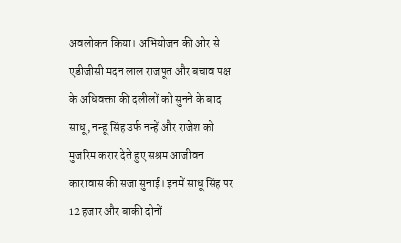अवलोकन किया। अभियोजन की ओर से एडीजीसी मदन लाल राजपूत और बचाव पक्ष के अधिवक्ता की दलीलों को सुनने के बाद साधू, नन्हू सिंह उर्फ नन्हें और राजेश को मुजरिम करार देते हुए सश्रम आजीवन कारावास की सजा सुनाई। इनमें साधू सिंह पर 12 हजार और बाकी दोनों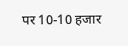पर 10-10 हजार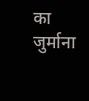का जुर्माना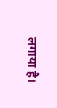लगाया है।